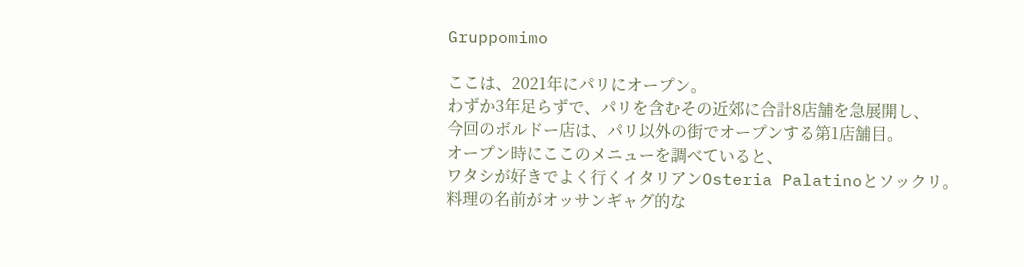Gruppomimo

ここは、2021年にパリにオープン。
わずか3年足らずで、パリを含むその近郊に合計8店舗を急展開し、
今回のボルドー店は、パリ以外の街でオープンする第1店舗目。
オープン時にここのメニューを調べていると、
ワタシが好きでよく行くイタリアンOsteria Palatinoとソックリ。
料理の名前がオッサンギャグ的な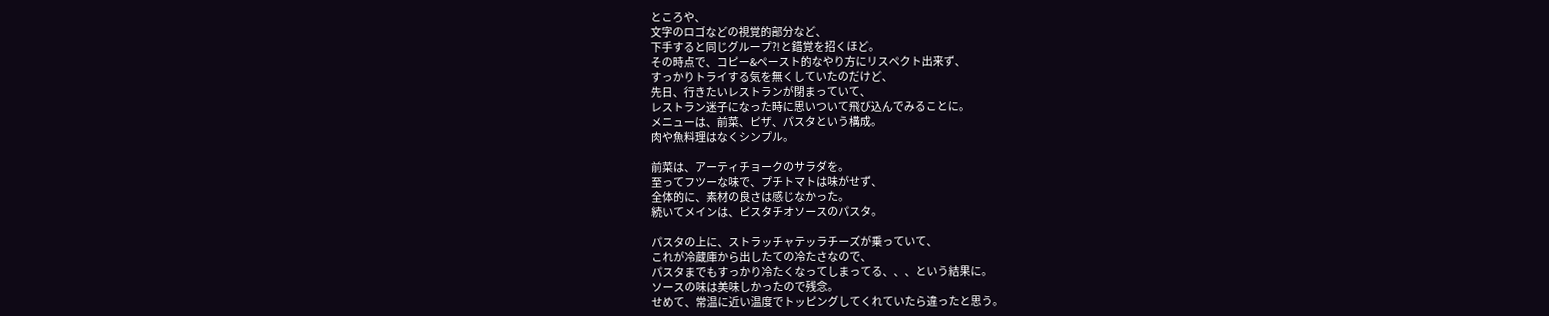ところや、
文字のロゴなどの視覚的部分など、
下手すると同じグループ?!と錯覚を招くほど。
その時点で、コピー&ペースト的なやり方にリスペクト出来ず、
すっかりトライする気を無くしていたのだけど、
先日、行きたいレストランが閉まっていて、
レストラン迷子になった時に思いついて飛び込んでみることに。
メニューは、前菜、ピザ、パスタという構成。
肉や魚料理はなくシンプル。

前菜は、アーティチョークのサラダを。
至ってフツーな味で、プチトマトは味がせず、
全体的に、素材の良さは感じなかった。
続いてメインは、ピスタチオソースのパスタ。

パスタの上に、ストラッチャテッラチーズが乗っていて、
これが冷蔵庫から出したての冷たさなので、
パスタまでもすっかり冷たくなってしまってる、、、という結果に。
ソースの味は美味しかったので残念。
せめて、常温に近い温度でトッピングしてくれていたら違ったと思う。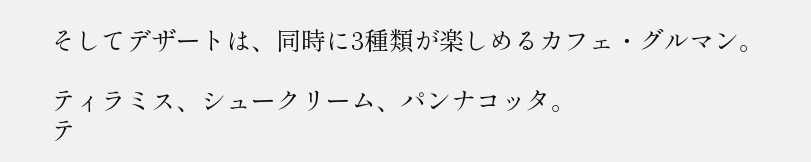そしてデザートは、同時に3種類が楽しめるカフェ・グルマン。

ティラミス、シュークリーム、パンナコッタ。
テ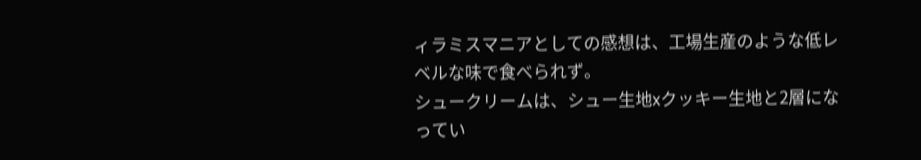ィラミスマニアとしての感想は、工場生産のような低レベルな味で食べられず。
シュークリームは、シュー生地xクッキー生地と2層になってい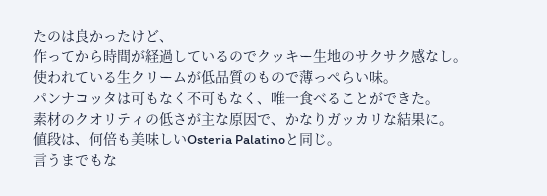たのは良かったけど、
作ってから時間が経過しているのでクッキー生地のサクサク感なし。
使われている生クリームが低品質のもので薄っぺらい味。
パンナコッタは可もなく不可もなく、唯一食べることができた。
素材のクオリティの低さが主な原因で、かなりガッカリな結果に。
値段は、何倍も美味しいOsteria Palatinoと同じ。
言うまでもな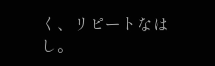く、リピートなはし。